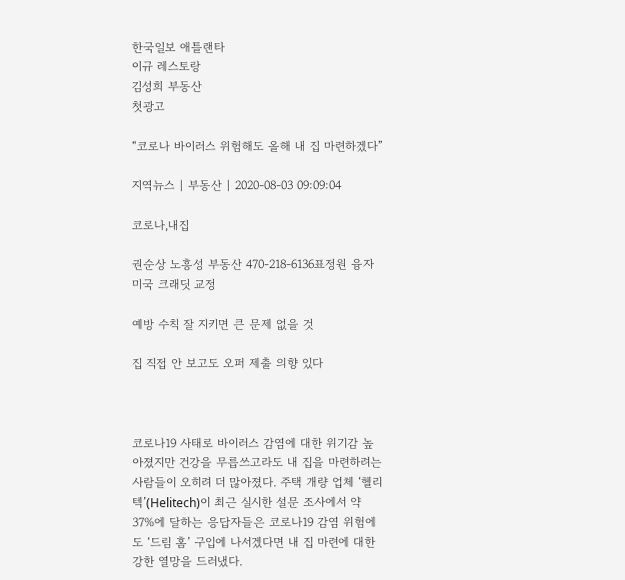한국일보 애틀랜타
이규 레스토랑
김성희 부동산
첫광고

“코로나 바이러스 위험해도 올해 내 집 마련하겠다”

지역뉴스 | 부동산 | 2020-08-03 09:09:04

코로나,내집

권순상 노흥성 부동산 470-218-6136표정원 융자미국 크래딧 교정

예방 수칙 잘 지키면 큰 문제 없을 것

집 직접 안 보고도 오퍼 제출 의향 있다



코로나19 사태로 바이러스 감염에 대한 위기감 높아졌지만 건강을 무릅쓰고라도 내 집을 마련하려는 사람들이 오히려 더 많아졌다. 주택 개량 업체 ‘헬리텍’(Helitech)이 최근 실시한 설문 조사에서 약 37%에 달하는 응답자들은 코로나19 감염 위험에도 ‘드림 홈’ 구입에 나서겠다면 내 집 마련에 대한 강한 열망을 드러냈다.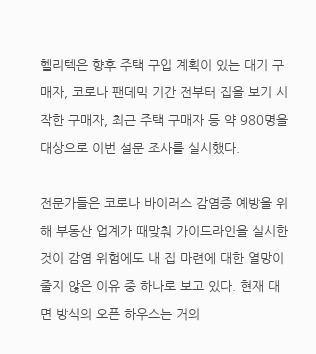헬리텍은 향후 주택 구입 계획이 있는 대기 구매자, 코로나 팬데믹 기간 전부터 집을 보기 시작한 구매자, 최근 주택 구매자 등 약 980명을 대상으로 이번 설문 조사를 실시했다.

전문가들은 코로나 바이러스 감염증 예방을 위해 부동산 업계가 때맞춰 가이드라인을 실시한 것이 감염 위험에도 내 집 마련에 대한 열망이 줄지 않은 이유 중 하나로 보고 있다. 현재 대면 방식의 오픈 하우스는 거의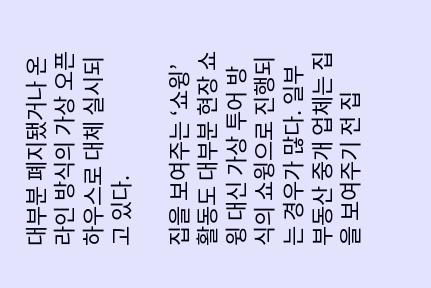대부분 폐지됐거나 온라인 방식의 가상 오픈 하우스로 대체 실시되고 있다.

집을 보여주는 ‘쇼윙’ 활동도 대부분 현장 쇼윙 대신 가상 투어 방식의 쇼윙으로 진행되는 경우가 많다. 일부 부동산 중개 업체는 집을 보여주기 전 집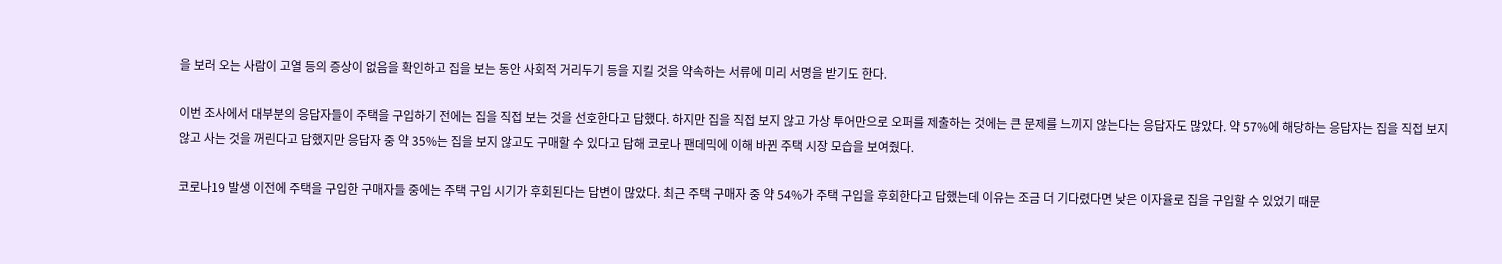을 보러 오는 사람이 고열 등의 증상이 없음을 확인하고 집을 보는 동안 사회적 거리두기 등을 지킬 것을 약속하는 서류에 미리 서명을 받기도 한다.

이번 조사에서 대부분의 응답자들이 주택을 구입하기 전에는 집을 직접 보는 것을 선호한다고 답했다. 하지만 집을 직접 보지 않고 가상 투어만으로 오퍼를 제출하는 것에는 큰 문제를 느끼지 않는다는 응답자도 많았다. 약 57%에 해당하는 응답자는 집을 직접 보지 않고 사는 것을 꺼린다고 답했지만 응답자 중 약 35%는 집을 보지 않고도 구매할 수 있다고 답해 코로나 팬데믹에 이해 바뀐 주택 시장 모습을 보여줬다.

코로나19 발생 이전에 주택을 구입한 구매자들 중에는 주택 구입 시기가 후회된다는 답변이 많았다. 최근 주택 구매자 중 약 54%가 주택 구입을 후회한다고 답했는데 이유는 조금 더 기다렸다면 낮은 이자율로 집을 구입할 수 있었기 때문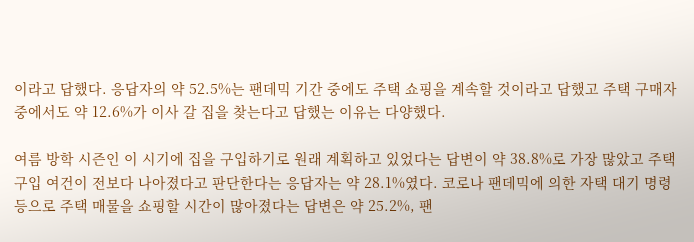이라고 답했다. 응답자의 약 52.5%는 팬데믹 기간 중에도 주택 쇼핑을 계속할 것이라고 답했고 주택 구매자 중에서도 약 12.6%가 이사 갈 집을 찾는다고 답했는 이유는 다양했다.

여름 방학 시즌인 이 시기에 집을 구입하기로 원래 계획하고 있었다는 답변이 약 38.8%로 가장 많았고 주택 구입 여건이 전보다 나아졌다고 판단한다는 응답자는 약 28.1%였다. 코로나 팬데믹에 의한 자택 대기 명령 등으로 주택 매물을 쇼핑할 시간이 많아졌다는 답변은 약 25.2%, 팬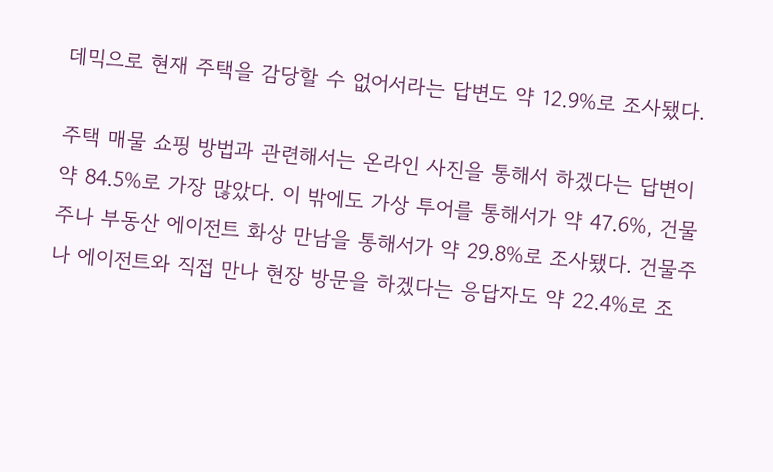데믹으로 현재 주택을 감당할 수 없어서라는 답변도 약 12.9%로 조사됐다.

주택 매물 쇼핑 방법과 관련해서는 온라인 사진을 통해서 하겠다는 답변이 약 84.5%로 가장 많았다. 이 밖에도 가상 투어를 통해서가 약 47.6%, 건물주나 부동산 에이전트 화상 만남을 통해서가 약 29.8%로 조사됐다. 건물주나 에이전트와 직접 만나 현장 방문을 하겠다는 응답자도 약 22.4%로 조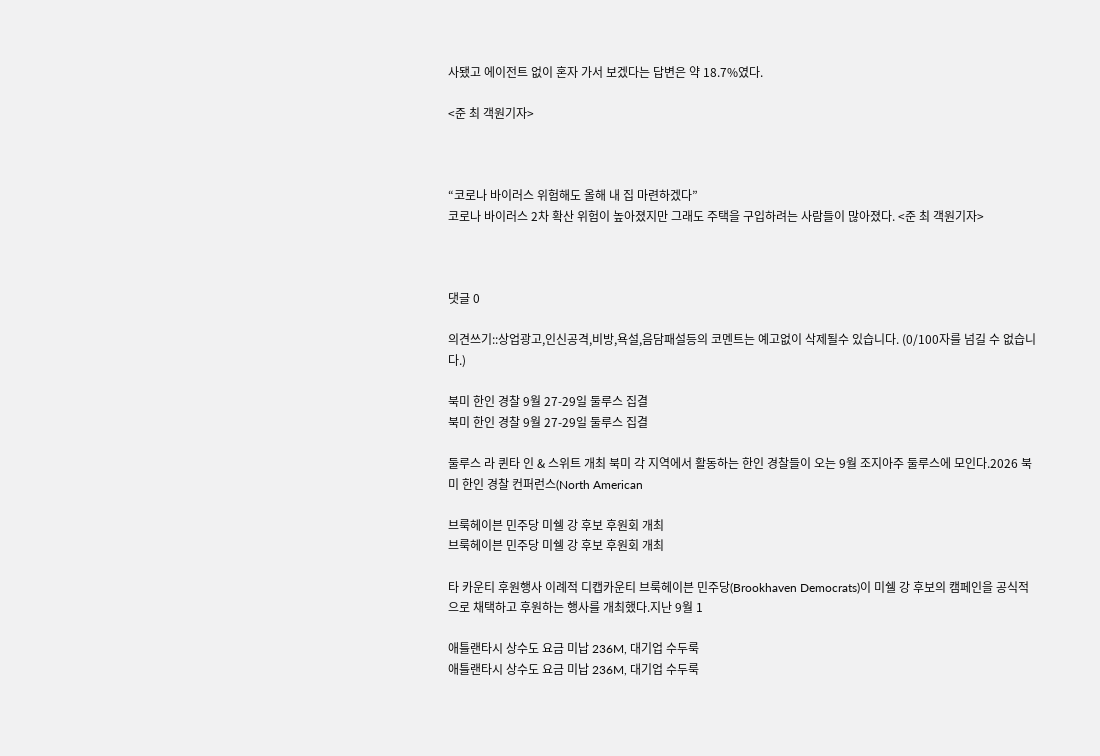사됐고 에이전트 없이 혼자 가서 보겠다는 답변은 약 18.7%였다.

<준 최 객원기자>



“코로나 바이러스 위험해도 올해 내 집 마련하겠다”
코로나 바이러스 2차 확산 위험이 높아졌지만 그래도 주택을 구입하려는 사람들이 많아졌다. <준 최 객원기자>



댓글 0

의견쓰기::상업광고,인신공격,비방,욕설,음담패설등의 코멘트는 예고없이 삭제될수 있습니다. (0/100자를 넘길 수 없습니다.)

북미 한인 경찰 9월 27-29일 둘루스 집결
북미 한인 경찰 9월 27-29일 둘루스 집결

둘루스 라 퀸타 인 & 스위트 개최 북미 각 지역에서 활동하는 한인 경찰들이 오는 9월 조지아주 둘루스에 모인다.2026 북미 한인 경찰 컨퍼런스(North American

브룩헤이븐 민주당 미쉘 강 후보 후원회 개최
브룩헤이븐 민주당 미쉘 강 후보 후원회 개최

타 카운티 후원행사 이례적 디캡카운티 브룩헤이븐 민주당(Brookhaven Democrats)이 미쉘 강 후보의 캠페인을 공식적으로 채택하고 후원하는 행사를 개최했다.지난 9월 1

애틀랜타시 상수도 요금 미납 236M, 대기업 수두룩
애틀랜타시 상수도 요금 미납 236M, 대기업 수두룩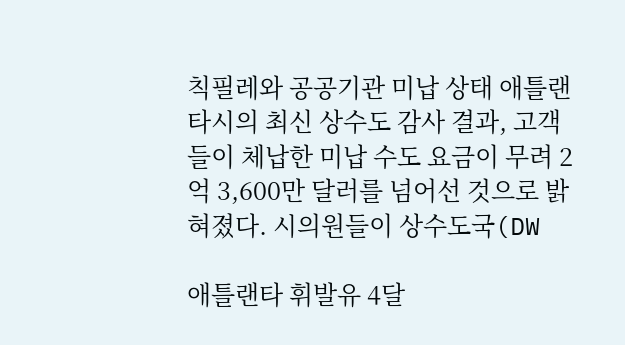칙필레와 공공기관 미납 상태 애틀랜타시의 최신 상수도 감사 결과, 고객들이 체납한 미납 수도 요금이 무려 2억 3,600만 달러를 넘어선 것으로 밝혀졌다. 시의원들이 상수도국(DW

애틀랜타 휘발유 4달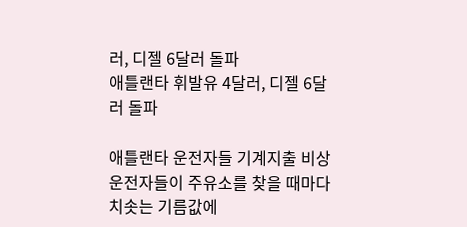러, 디젤 6달러 돌파
애틀랜타 휘발유 4달러, 디젤 6달러 돌파

애틀랜타 운전자들 기계지출 비상 운전자들이 주유소를 찾을 때마다 치솟는 기름값에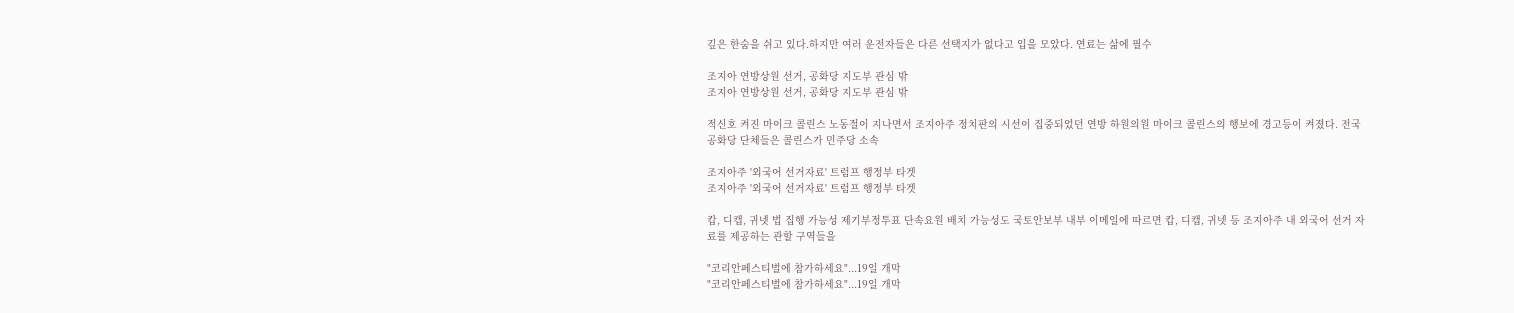깊은 한숨을 쉬고 있다.하지만 여러 운전자들은 다른 선택지가 없다고 입을 모았다. 연료는 삶에 필수

조지아 연방상원 선거, 공화당 지도부 관심 밖
조지아 연방상원 선거, 공화당 지도부 관심 밖

적신호 켜진 마이크 콜린스 노동절이 지나면서 조지아주 정치판의 시선이 집중되었던 연방 하원의원 마이크 콜린스의 행보에 경고등이 켜졌다. 전국 공화당 단체들은 콜린스가 민주당 소속

조지아주 '외국어 선거자료' 트럼프 행정부 타겟
조지아주 '외국어 선거자료' 트럼프 행정부 타겟

캅, 디캡, 귀넷 법 집행 가능성 제기부정투표 단속요원 배치 가능성도 국토안보부 내부 이메일에 따르면 캅, 디캡, 귀넷 등 조지아주 내 외국어 선거 자료를 제공하는 관할 구역들을

"코리안페스티벌에 참가하세요"...19일 개막
"코리안페스티벌에 참가하세요"...19일 개막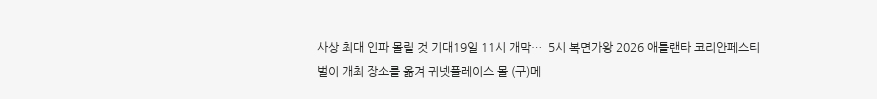사상 최대 인파 몰릴 것 기대19일 11시 개막…  5시 복면가왕 2026 애틀랜타 코리안페스티벌이 개최 장소를 옮겨 귀넷플레이스 몰 (구)메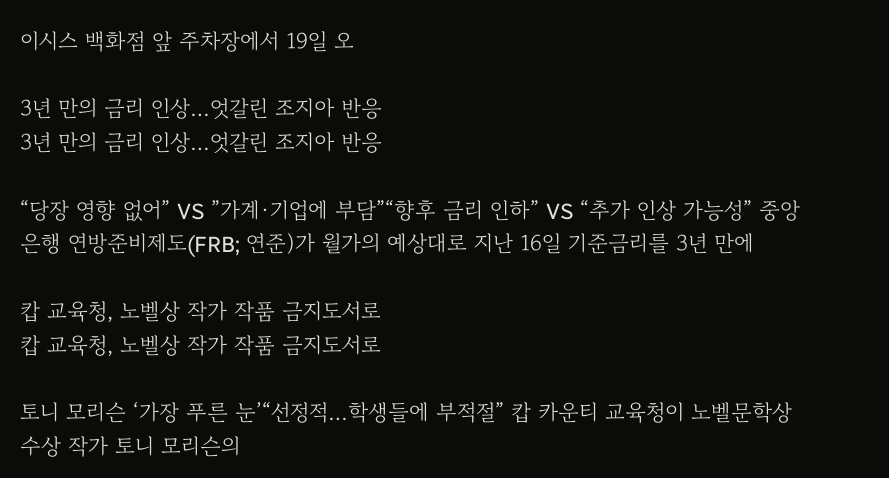이시스 백화점 앞 주차장에서 19일 오

3년 만의 금리 인상…엇갈린 조지아 반응
3년 만의 금리 인상…엇갈린 조지아 반응

“당장 영향 없어” VS ”가계∙기업에 부담”“향후 금리 인하” VS “추가 인상 가능성” 중앙은행 연방준비제도(FRB; 연준)가 월가의 예상대로 지난 16일 기준금리를 3년 만에

캅 교육청, 노벨상 작가 작품 금지도서로
캅 교육청, 노벨상 작가 작품 금지도서로

토니 모리슨 ‘가장 푸른 눈’“선정적…학생들에 부적절” 캅 카운티 교육청이 노벨문학상 수상 작가 토니 모리슨의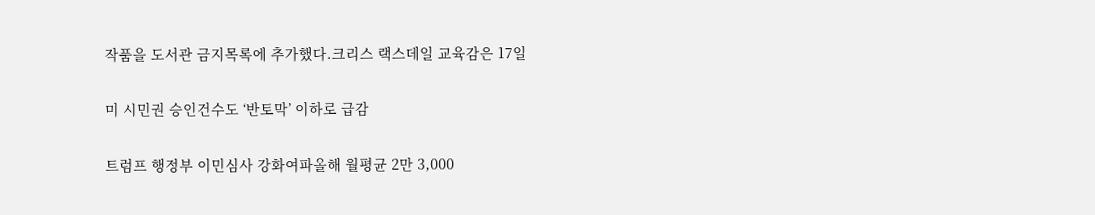작품을 도서관 금지목록에 추가했다.크리스 랙스데일 교육감은 17일

미 시민권 승인건수도 ‘반토막’ 이하로 급감

트럼프 행정부 이민심사 강화여파올해 월평균 2만 3,000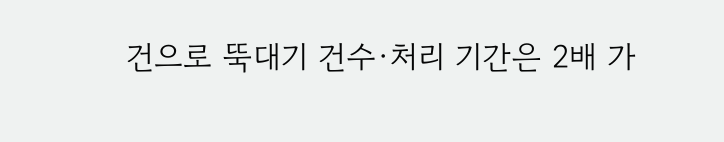건으로 뚝대기 건수·처리 기간은 2배 가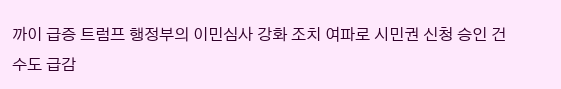까이 급증 트럼프 행정부의 이민심사 강화 조치 여파로 시민권 신청 승인 건수도 급감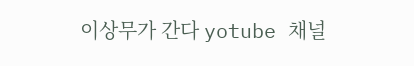이상무가 간다 yotube 채널